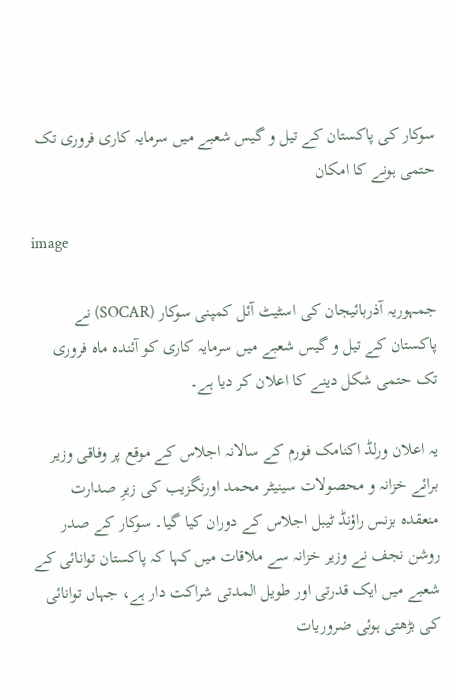سوکار کی پاکستان کے تیل و گیس شعبے میں سرمایہ کاری فروری تک حتمی ہونے کا امکان

image

جمہوریہ آذربائیجان کی اسٹیٹ آئل کمپنی سوکار (SOCAR) نے پاکستان کے تیل و گیس شعبے میں سرمایہ کاری کو آئندہ ماہ فروری تک حتمی شکل دینے کا اعلان کر دیا ہے۔

یہ اعلان ورلڈ اکنامک فورم کے سالانہ اجلاس کے موقع پر وفاقی وزیر برائے خزانہ و محصولات سینیٹر محمد اورنگزیب کی زیرِ صدارت منعقدہ بزنس راؤنڈ ٹیبل اجلاس کے دوران کیا گیا۔ سوکار کے صدر روشن نجف نے وزیر خزانہ سے ملاقات میں کہا کہ پاکستان توانائی کے شعبے میں ایک قدرتی اور طویل المدتی شراکت دار ہے، جہاں توانائی کی بڑھتی ہوئی ضروریات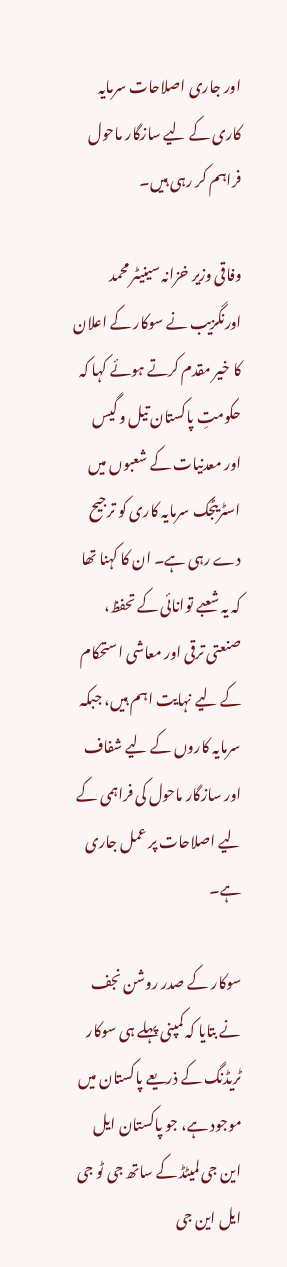اور جاری اصلاحات سرمایہ کاری کے لیے سازگار ماحول فراہم کر رہی ہیں۔

وفاقی وزیر خزانہ سینیٹر محمد اورنگزیب نے سوکار کے اعلان کا خیر مقدم کرتے ہوئے کہا کہ حکومتِ پاکستان تیل و گیس اور معدنیات کے شعبوں میں اسٹریٹجک سرمایہ کاری کو ترجیح دے رہی ہے۔ ان کا کہنا تھا کہ یہ شعبے توانائی کے تحفظ، صنعتی ترقی اور معاشی استحکام کے لیے نہایت اہم ہیں، جبکہ سرمایہ کاروں کے لیے شفاف اور سازگار ماحول کی فراہمی کے لیے اصلاحات پر عمل جاری ہے۔

سوکار کے صدر روشن نجف نے بتایا کہ کمپنی پہلے ہی سوکار ٹریڈنگ کے ذریعے پاکستان میں موجود ہے، جو پاکستان ایل این جی لمیٹڈ کے ساتھ جی ٹو جی ایل این جی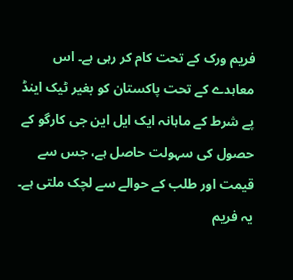فریم ورک کے تحت کام کر رہی ہے۔ اس معاہدے کے تحت پاکستان کو بغیر ٹیک اینڈ پے شرط کے ماہانہ ایک ایل این جی کارگو کے حصول کی سہولت حاصل ہے، جس سے قیمت اور طلب کے حوالے سے لچک ملتی ہے۔ یہ فریم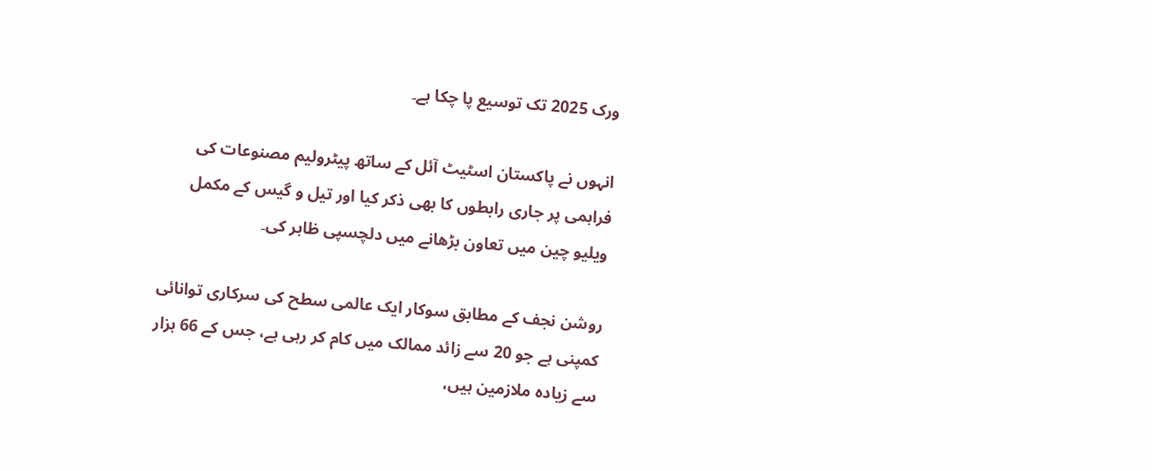ورک 2025 تک توسیع پا چکا ہے۔

انہوں نے پاکستان اسٹیٹ آئل کے ساتھ پیٹرولیم مصنوعات کی فراہمی پر جاری رابطوں کا بھی ذکر کیا اور تیل و گیس کے مکمل ویلیو چین میں تعاون بڑھانے میں دلچسپی ظاہر کی۔

روشن نجف کے مطابق سوکار ایک عالمی سطح کی سرکاری توانائی کمپنی ہے جو 20 سے زائد ممالک میں کام کر رہی ہے، جس کے 66 ہزار سے زیادہ ملازمین ہیں،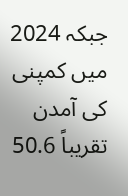جبکہ 2024 میں کمپنی کی آمدن تقریباً 50.6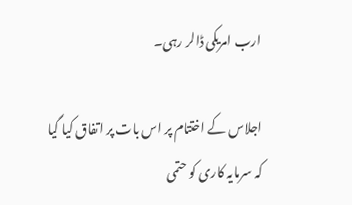ارب امریکی ڈالر رہی۔

اجلاس کے اختتام پر اس بات پر اتفاق کیا گیا کہ سرمایہ کاری کو حتمی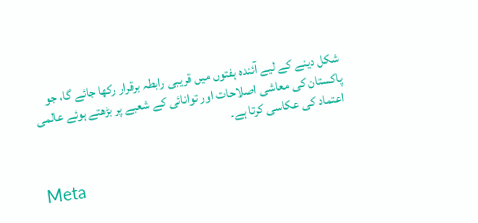شکل دینے کے لیے آئندہ ہفتوں میں قریبی رابطہ برقرار رکھا جائے گا، جو پاکستان کی معاشی اصلاحات اور توانائی کے شعبے پر بڑھتے ہوئے عالمی اعتماد کی عکاسی کرتا ہے۔


Meta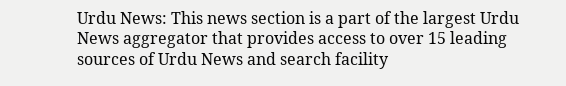Urdu News: This news section is a part of the largest Urdu News aggregator that provides access to over 15 leading sources of Urdu News and search facility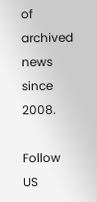of archived news since 2008.

Follow US